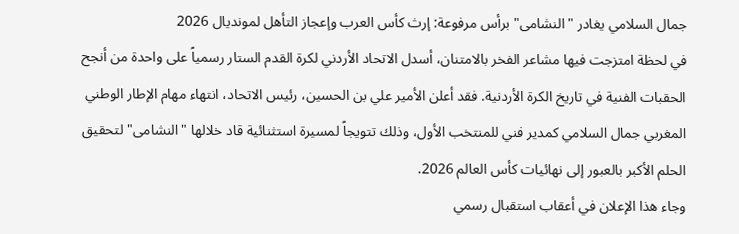جمال السلامي يغادر "النشامى" برأس مرفوعة: إرث كأس العرب وإعجاز التأهل لمونديال 2026
في لحظة امتزجت فيها مشاعر الفخر بالامتنان، أسدل الاتحاد الأردني لكرة القدم الستار رسمياً على واحدة من أنجح الحقبات الفنية في تاريخ الكرة الأردنية. فقد أعلن الأمير علي بن الحسين، رئيس الاتحاد، انتهاء مهام الإطار الوطني المغربي جمال السلامي كمدير فني للمنتخب الأول، وذلك تتويجاً لمسيرة استثنائية قاد خلالها "النشامى" لتحقيق الحلم الأكبر بالعبور إلى نهائيات كأس العالم 2026.
وجاء هذا الإعلان في أعقاب استقبال رسمي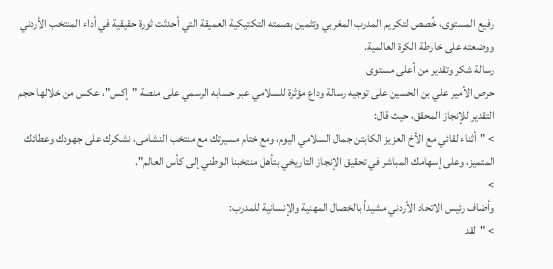رفيع المستوى، خُصص لتكريم المدرب المغربي وتثمين بصمته التكتيكية العميقة التي أحدثت ثورة حقيقية في أداء المنتخب الأردني ووضعته على خارطة الكرة العالمية.
رسالة شكر وتقدير من أعلى مستوى
حرص الأمير علي بن الحسين على توجيه رسالة وداع مؤثرة للسلامي عبر حسابه الرسمي على منصة "إكس"، عكس من خلالها حجم التقدير للإنجاز المحقق، حيث قال:
> "أثناء لقائي مع الأخ العزيز الكابتن جمال السلامي اليوم، ومع ختام مسيرتك مع منتخب النشامى، نشكرك على جهودك وعطائك المتميز، وعلى إسهامك المباشر في تحقيق الإنجاز التاريخي بتأهل منتخبنا الوطني إلى كأس العالم".
>
وأضاف رئيس الاتحاد الأردني مشيداً بالخصال المهنية والإنسانية للمدرب:
> "لقد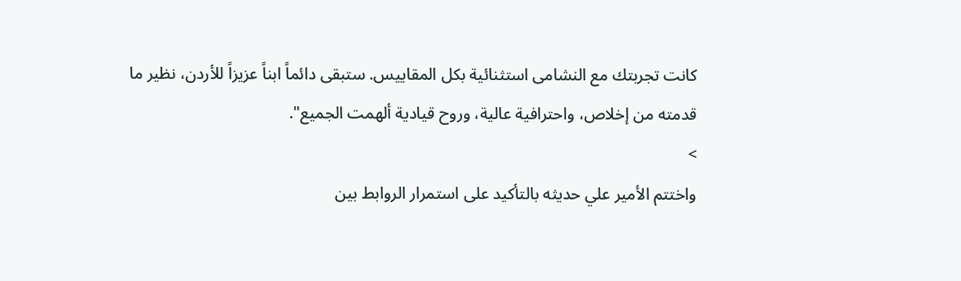كانت تجربتك مع النشامى استثنائية بكل المقاييس. ستبقى دائماً ابناً عزيزاً للأردن، نظير ما قدمته من إخلاص، واحترافية عالية، وروح قيادية ألهمت الجميع".
>
واختتم الأمير علي حديثه بالتأكيد على استمرار الروابط بين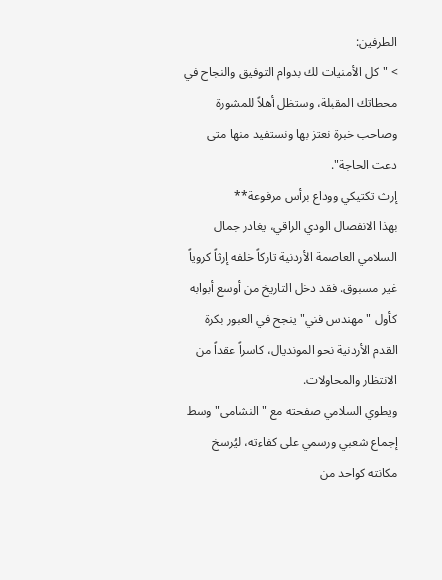الطرفين:
> "كل الأمنيات لك بدوام التوفيق والنجاح في محطاتك المقبلة، وستظل أهلاً للمشورة وصاحب خبرة نعتز بها ونستفيد منها متى دعت الحاجة".
إرث تكتيكي ووداع برأس مرفوعة**
بهذا الانفصال الودي الراقي، يغادر جمال السلامي العاصمة الأردنية تاركاً خلفه إرثاً كروياً غير مسبوق. فقد دخل التاريخ من أوسع أبوابه كأول "مهندس فني" ينجح في العبور بكرة القدم الأردنية نحو المونديال، كاسراً عقداً من الانتظار والمحاولات.
ويطوي السلامي صفحته مع "النشامى" وسط إجماع شعبي ورسمي على كفاءته، ليُرسخ مكانته كواحد من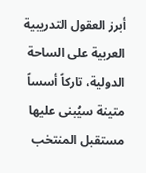أبرز العقول التدريبية العربية على الساحة الدولية، تاركاً أسساً متينة سيُبنى عليها مستقبل المنتخب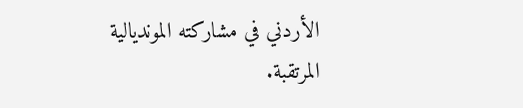الأردني في مشاركته المونديالية المرتقبة.